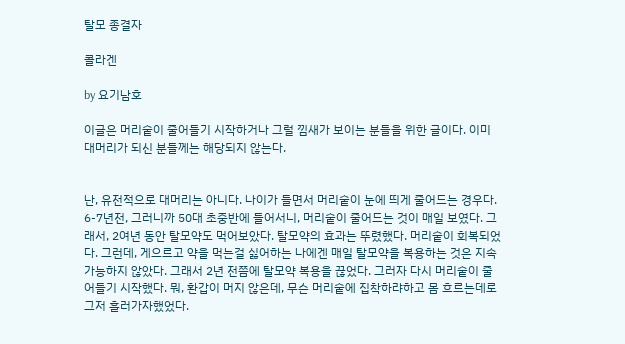탈모 종결자

콜라겐

by 요기남호

이글은 머리숱이 줄어들기 시작하거나 그럴 낌새가 보이는 분들을 위한 글이다. 이미 대머리가 되신 분들께는 해당되지 않는다.


난, 유전적으로 대머리는 아니다. 나이가 들면서 머리숱이 눈에 띄게 줄어드는 경우다. 6-7년전, 그러니까 50대 초중반에 들어서니, 머리숱이 줄어드는 것이 매일 보였다. 그래서, 2여년 동안 탈모약도 먹어보았다. 탈모약의 효과는 뚜렸했다. 머리숱이 회복되었다. 그런데, 게으르고 약을 먹는걸 싫어하는 나에겐 매일 탈모약을 복용하는 것은 지속가능하지 않았다. 그래서 2년 전쯤에 탈모약 복용을 끊었다. 그러자 다시 머리숱이 줄어들기 시작했다. 뭐, 환갑이 머지 않은데, 무슨 머리숱에 집착하랴하고 몸 흐르는데로 그저 흘러가자했었다.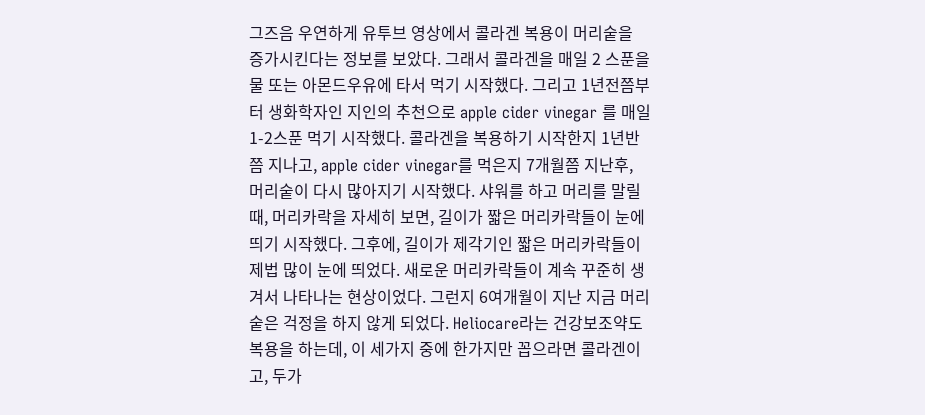그즈음 우연하게 유투브 영상에서 콜라겐 복용이 머리숱을 증가시킨다는 정보를 보았다. 그래서 콜라겐을 매일 2 스푼을 물 또는 아몬드우유에 타서 먹기 시작했다. 그리고 1년전쯤부터 생화학자인 지인의 추천으로 apple cider vinegar 를 매일 1-2스푼 먹기 시작했다. 콜라겐을 복용하기 시작한지 1년반쯤 지나고, apple cider vinegar를 먹은지 7개월쯤 지난후, 머리숱이 다시 많아지기 시작했다. 샤워를 하고 머리를 말릴때, 머리카락을 자세히 보면, 길이가 짧은 머리카락들이 눈에 띄기 시작했다. 그후에, 길이가 제각기인 짧은 머리카락들이 제법 많이 눈에 띄었다. 새로운 머리카락들이 계속 꾸준히 생겨서 나타나는 현상이었다. 그런지 6여개월이 지난 지금 머리숱은 걱정을 하지 않게 되었다. Heliocare라는 건강보조약도 복용을 하는데, 이 세가지 중에 한가지만 꼽으라면 콜라겐이고, 두가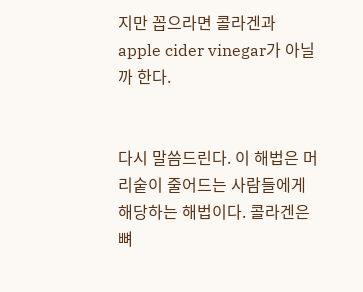지만 꼽으라면 콜라겐과 apple cider vinegar가 아닐까 한다.


다시 말씀드린다. 이 해법은 머리숱이 줄어드는 사람들에게 해당하는 해법이다. 콜라겐은 뼈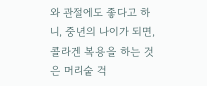와 관절에도 좋다고 하니, 중년의 나이가 되면, 콜라겐 복용을 하는 것은 머리숱 걱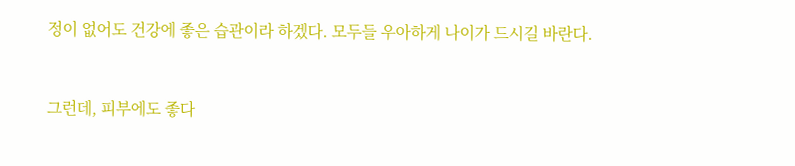정이 없어도 건강에 좋은 습관이라 하겠다. 모두들 우아하게 나이가 드시길 바란다.


그런데, 피부에도 좋다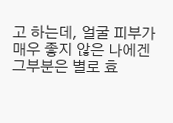고 하는데, 얼굴 피부가 매우 좋지 않은 나에겐 그부분은 별로 효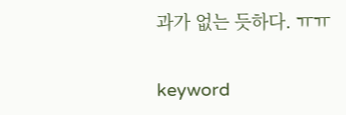과가 없는 듯하다. ㅠㅠ

keyword